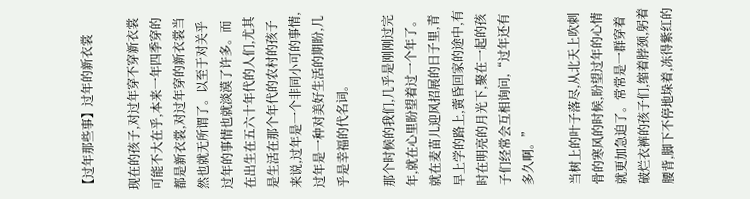【过年那些事】过年的新衣裳

现在的孩子,对过年穿不穿新衣裳可能不大在乎,本来一年四季穿的都是新衣裳,对过年穿的新衣裳当然也就无所谓了。以至于对关乎过年的事情也就淡漠了许多。而在出生在五六十年代的人们,尤其是生活在那个年代的农村的孩子来说,过年是一个非同小可的事情,过年是一种对美好生活的期盼,几乎是幸福的代名词。

那个时候的我们,几乎是刚刚过完年,就在心里盼望着过一个年了。就在麦苗儿迎风招展的日子里,青早上学的路上,蔩昏回家的途中,有时在明亮的月光下,聚在一起的孩子们经常会互相询问,“过年还有多久啊。”

当树上的叶子落尽,从北天上吹刺骨的寒风的时候,盼望过年的心情就更加急迫了。常常是一群穿着破烂衣裤的孩子们,缩着脖颈,躬着腰背,脚下不停地垛着,冻得紫红的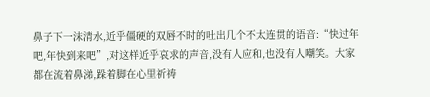鼻子下一沫清水,近乎僵硬的双唇不时的吐出几个不太连贯的语音:“快过年吧,年快到来吧”,对这样近乎哀求的声音,没有人应和,也没有人嘲笑。大家都在流着鼻涕,跺着脚在心里祈祷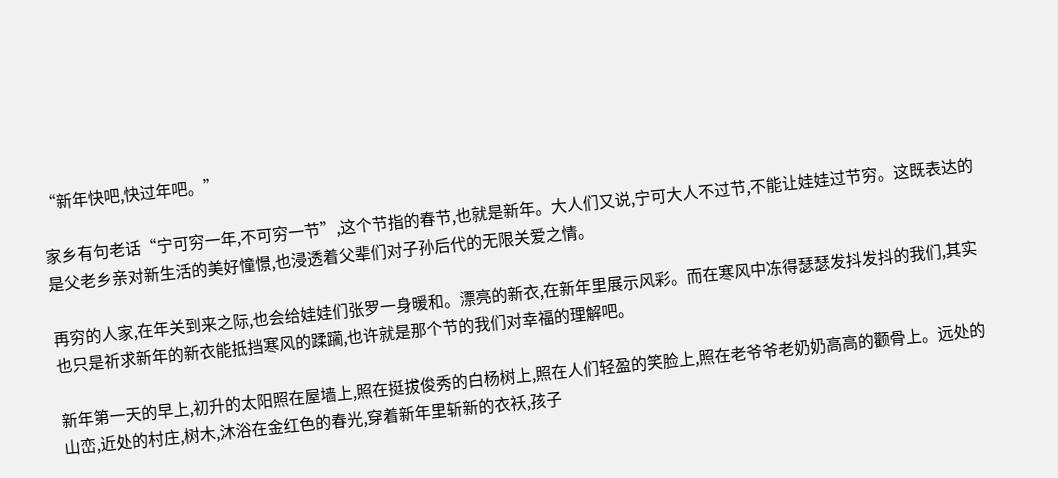“新年快吧,快过年吧。”

家乡有句老话“宁可穷一年,不可穷一节”,这个节指的春节,也就是新年。大人们又说,宁可大人不过节,不能让娃娃过节穷。这既表达的是父老乡亲对新生活的美好憧憬,也浸透着父辈们对子孙后代的无限关爱之情。

再穷的人家,在年关到来之际,也会给娃娃们张罗一身暖和。漂亮的新衣,在新年里展示风彩。而在寒风中冻得瑟瑟发抖发抖的我们,其实也只是祈求新年的新衣能抵挡寒风的蹂躏,也许就是那个节的我们对幸福的理解吧。

新年第一天的早上,初升的太阳照在屋墙上,照在挺拔俊秀的白杨树上,照在人们轻盈的笑脸上,照在老爷爷老奶奶高高的颧骨上。远处的山峦,近处的村庄,树木,沐浴在金红色的春光,穿着新年里斩新的衣袄,孩子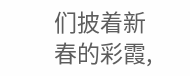们披着新春的彩霞,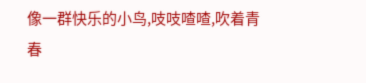像一群快乐的小鸟,吱吱喳喳,吹着青春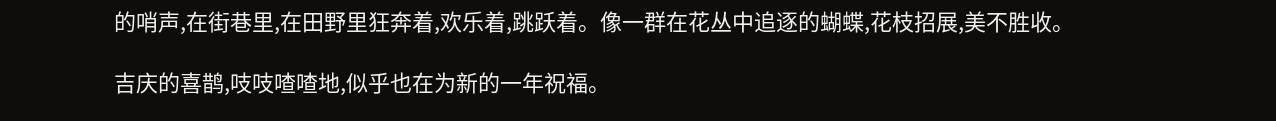的哨声,在街巷里,在田野里狂奔着,欢乐着,跳跃着。像一群在花丛中追逐的蝴蝶,花枝招展,美不胜收。

吉庆的喜鹊,吱吱喳喳地,似乎也在为新的一年祝福。